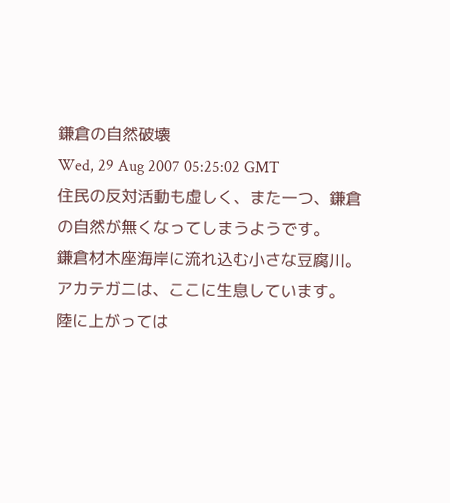鎌倉の自然破壊
Wed, 29 Aug 2007 05:25:02 GMT
住民の反対活動も虚しく、また一つ、鎌倉の自然が無くなってしまうようです。
鎌倉材木座海岸に流れ込む小さな豆腐川。
アカテガニは、ここに生息しています。
陸に上がっては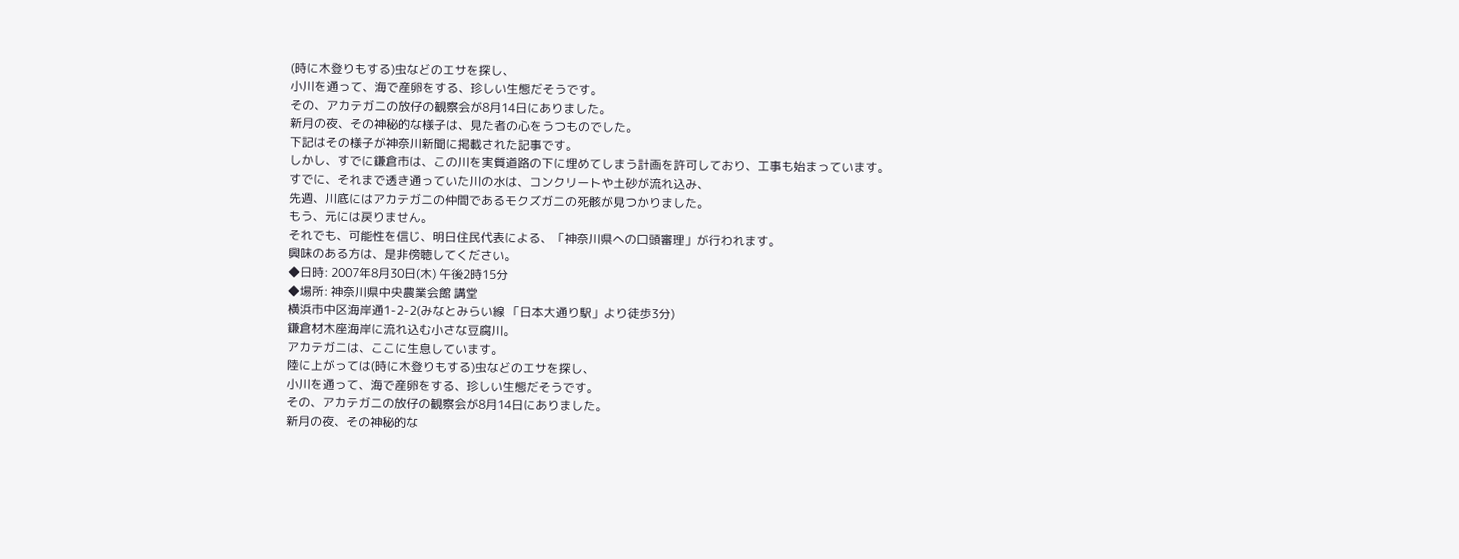(時に木登りもする)虫などのエサを探し、
小川を通って、海で産卵をする、珍しい生態だそうです。
その、アカテガニの放仔の観察会が8月14日にありました。
新月の夜、その神秘的な様子は、見た者の心をうつものでした。
下記はその様子が神奈川新聞に掲載された記事です。
しかし、すでに鎌倉市は、この川を実質道路の下に埋めてしまう計画を許可しており、工事も始まっています。
すでに、それまで透き通っていた川の水は、コンクリートや土砂が流れ込み、
先週、川底にはアカテガニの仲間であるモクズガニの死骸が見つかりました。
もう、元には戻りません。
それでも、可能性を信じ、明日住民代表による、「神奈川県への口頭審理」が行われます。
興味のある方は、是非傍聴してください。
◆日時: 2007年8月30日(木) 午後2時15分
◆場所: 神奈川県中央農業会館 講堂
横浜市中区海岸通1-2-2(みなとみらい線 「日本大通り駅」より徒歩3分)
鎌倉材木座海岸に流れ込む小さな豆腐川。
アカテガニは、ここに生息しています。
陸に上がっては(時に木登りもする)虫などのエサを探し、
小川を通って、海で産卵をする、珍しい生態だそうです。
その、アカテガニの放仔の観察会が8月14日にありました。
新月の夜、その神秘的な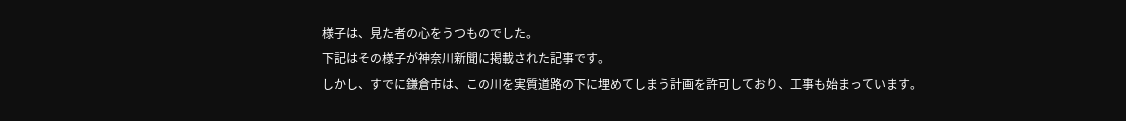様子は、見た者の心をうつものでした。
下記はその様子が神奈川新聞に掲載された記事です。
しかし、すでに鎌倉市は、この川を実質道路の下に埋めてしまう計画を許可しており、工事も始まっています。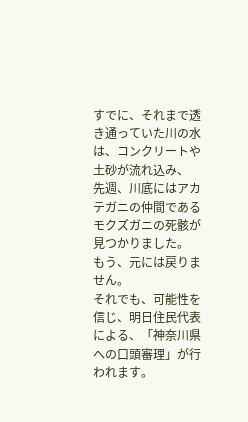すでに、それまで透き通っていた川の水は、コンクリートや土砂が流れ込み、
先週、川底にはアカテガニの仲間であるモクズガニの死骸が見つかりました。
もう、元には戻りません。
それでも、可能性を信じ、明日住民代表による、「神奈川県への口頭審理」が行われます。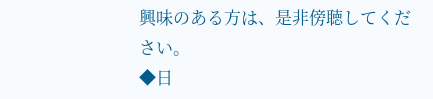興味のある方は、是非傍聴してください。
◆日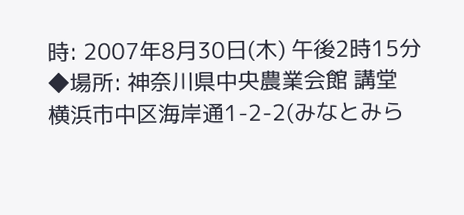時: 2007年8月30日(木) 午後2時15分
◆場所: 神奈川県中央農業会館 講堂
横浜市中区海岸通1-2-2(みなとみら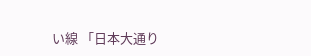い線 「日本大通り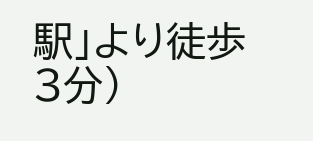駅」より徒歩3分)